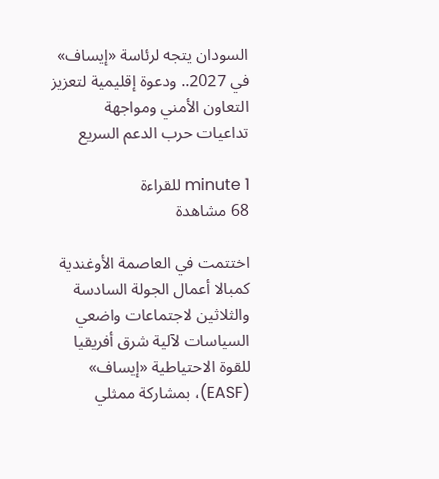السودان يتجه لرئاسة «إيساف» في 2027.. ودعوة إقليمية لتعزيز التعاون الأمني ومواجهة تداعيات حرب الدعم السريع

1 minute للقراءة
68 مشاهدة

اختتمت في العاصمة الأوغندية كمبالا أعمال الجولة السادسة والثلاثين لاجتماعات واضعي السياسات لآلية شرق أفريقيا للقوة الاحتياطية «إيساف» (EASF)، بمشاركة ممثلي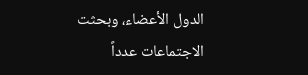الدول الأعضاء، وبحثت الاجتماعات عدداً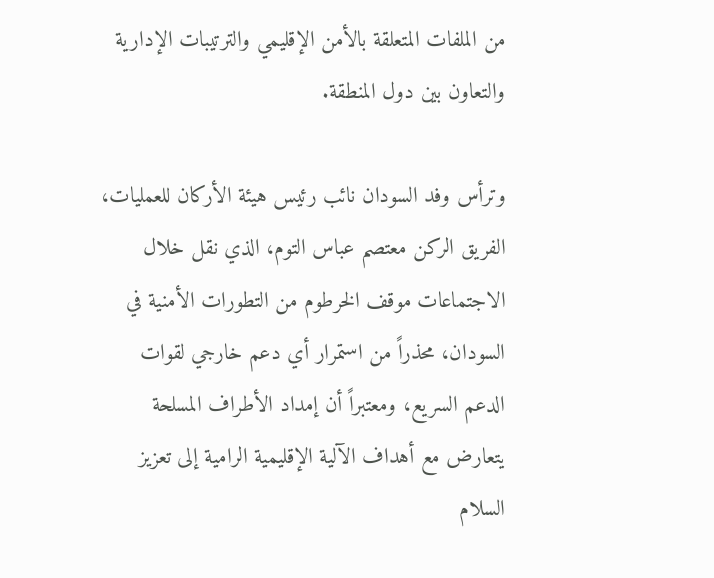من الملفات المتعلقة بالأمن الإقليمي والترتيبات الإدارية والتعاون بين دول المنطقة.

وترأس وفد السودان نائب رئيس هيئة الأركان للعمليات، الفريق الركن معتصم عباس التوم، الذي نقل خلال الاجتماعات موقف الخرطوم من التطورات الأمنية في السودان، محذراً من استمرار أي دعم خارجي لقوات الدعم السريع، ومعتبراً أن إمداد الأطراف المسلحة يتعارض مع أهداف الآلية الإقليمية الرامية إلى تعزيز السلام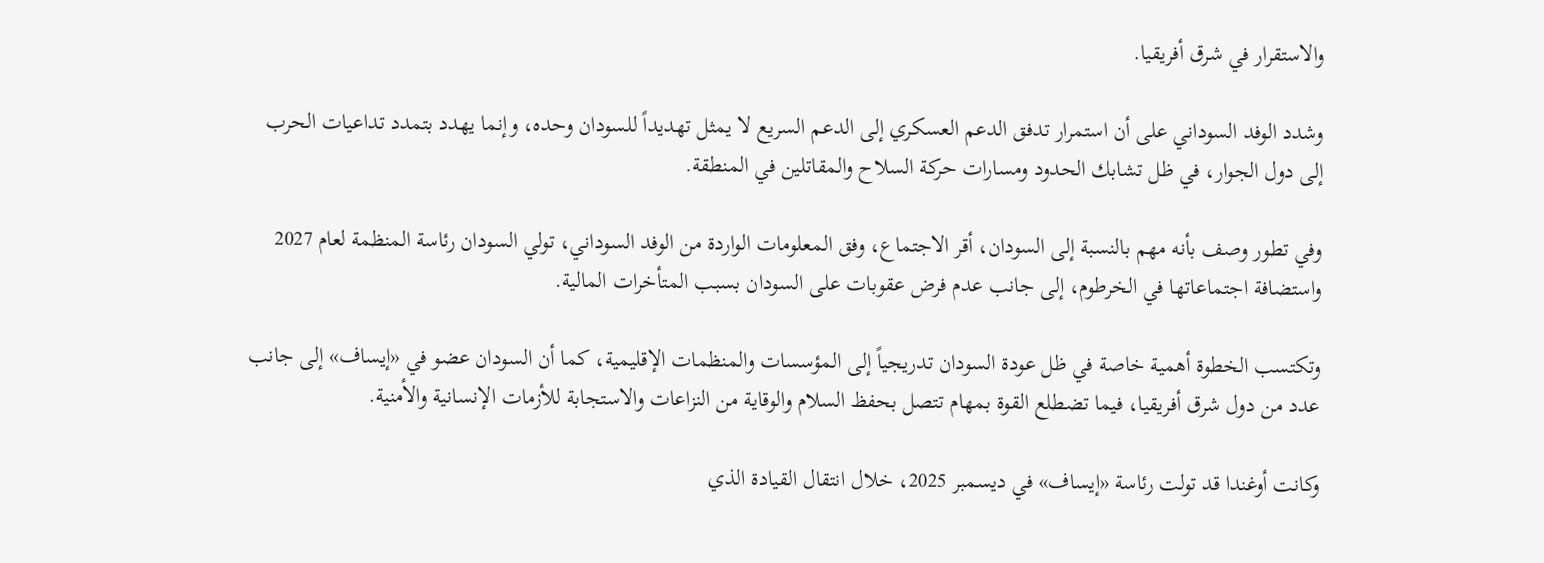والاستقرار في شرق أفريقيا.

وشدد الوفد السوداني على أن استمرار تدفق الدعم العسكري إلى الدعم السريع لا يمثل تهديداً للسودان وحده، وإنما يهدد بتمدد تداعيات الحرب إلى دول الجوار، في ظل تشابك الحدود ومسارات حركة السلاح والمقاتلين في المنطقة.

وفي تطور وصف بأنه مهم بالنسبة إلى السودان، أقر الاجتماع، وفق المعلومات الواردة من الوفد السوداني، تولي السودان رئاسة المنظمة لعام 2027 واستضافة اجتماعاتها في الخرطوم، إلى جانب عدم فرض عقوبات على السودان بسبب المتأخرات المالية.

وتكتسب الخطوة أهمية خاصة في ظل عودة السودان تدريجياً إلى المؤسسات والمنظمات الإقليمية، كما أن السودان عضو في «إيساف» إلى جانب عدد من دول شرق أفريقيا، فيما تضطلع القوة بمهام تتصل بحفظ السلام والوقاية من النزاعات والاستجابة للأزمات الإنسانية والأمنية.

وكانت أوغندا قد تولت رئاسة «إيساف» في ديسمبر 2025، خلال انتقال القيادة الذي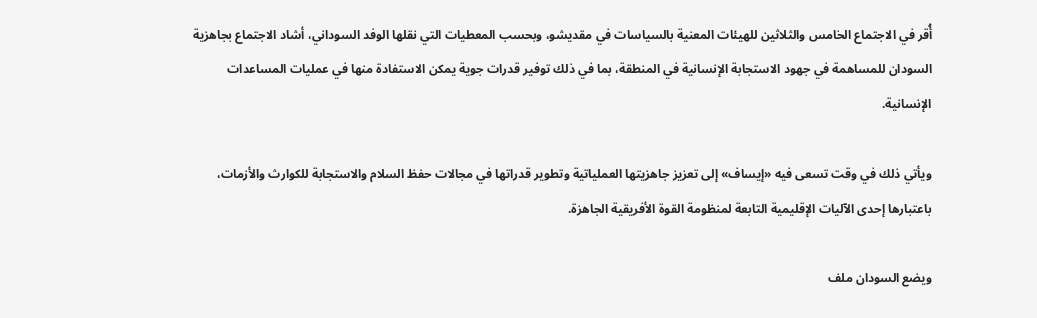أُقر في الاجتماع الخامس والثلاثين للهيئات المعنية بالسياسات في مقديشو، وبحسب المعطيات التي نقلها الوفد السوداني، أشاد الاجتماع بجاهزية السودان للمساهمة في جهود الاستجابة الإنسانية في المنطقة، بما في ذلك توفير قدرات جوية يمكن الاستفادة منها في عمليات المساعدات الإنسانية.

ويأتي ذلك في وقت تسعى فيه «إيساف» إلى تعزيز جاهزيتها العملياتية وتطوير قدراتها في مجالات حفظ السلام والاستجابة للكوارث والأزمات، باعتبارها إحدى الآليات الإقليمية التابعة لمنظومة القوة الأفريقية الجاهزة.

ويضع السودان ملف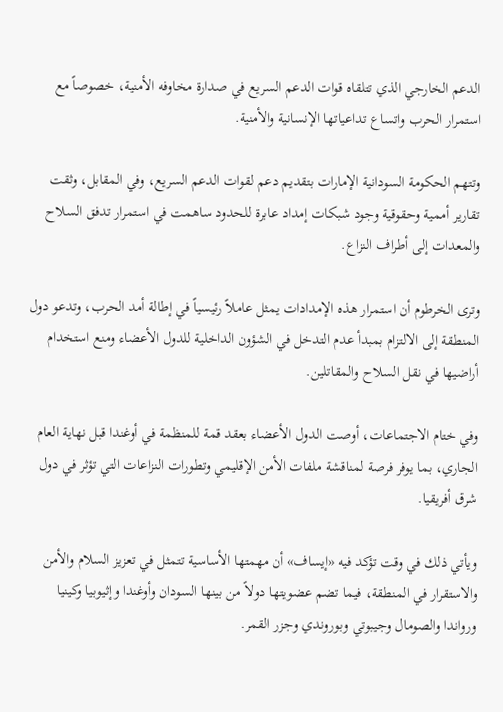الدعم الخارجي الذي تتلقاه قوات الدعم السريع في صدارة مخاوفه الأمنية، خصوصاً مع استمرار الحرب واتساع تداعياتها الإنسانية والأمنية.

وتتهم الحكومة السودانية الإمارات بتقديم دعم لقوات الدعم السريع، وفي المقابل، وثقت تقارير أممية وحقوقية وجود شبكات إمداد عابرة للحدود ساهمت في استمرار تدفق السلاح والمعدات إلى أطراف النزاع.

وترى الخرطوم أن استمرار هذه الإمدادات يمثل عاملاً رئيسياً في إطالة أمد الحرب، وتدعو دول المنطقة إلى الالتزام بمبدأ عدم التدخل في الشؤون الداخلية للدول الأعضاء ومنع استخدام أراضيها في نقل السلاح والمقاتلين.

وفي ختام الاجتماعات، أوصت الدول الأعضاء بعقد قمة للمنظمة في أوغندا قبل نهاية العام الجاري، بما يوفر فرصة لمناقشة ملفات الأمن الإقليمي وتطورات النزاعات التي تؤثر في دول شرق أفريقيا.

ويأتي ذلك في وقت تؤكد فيه «إيساف» أن مهمتها الأساسية تتمثل في تعزيز السلام والأمن والاستقرار في المنطقة، فيما تضم عضويتها دولاً من بينها السودان وأوغندا وإثيوبيا وكينيا ورواندا والصومال وجيبوتي وبوروندي وجزر القمر.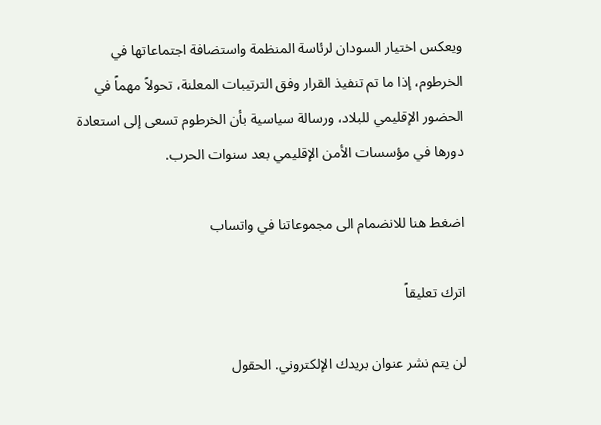ويعكس اختيار السودان لرئاسة المنظمة واستضافة اجتماعاتها في الخرطوم، إذا ما تم تنفيذ القرار وفق الترتيبات المعلنة، تحولاً مهماً في الحضور الإقليمي للبلاد، ورسالة سياسية بأن الخرطوم تسعى إلى استعادة دورها في مؤسسات الأمن الإقليمي بعد سنوات الحرب.

اضغط هنا للانضمام الى مجموعاتنا في واتساب

اترك تعليقاً

لن يتم نشر عنوان بريدك الإلكتروني. الحقول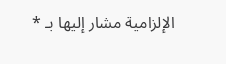الإلزامية مشار إليها بـ *